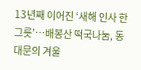13년째 이어진 ‘새해 인사 한 그릇’…배봉산 떡국나눔, 동대문의 겨울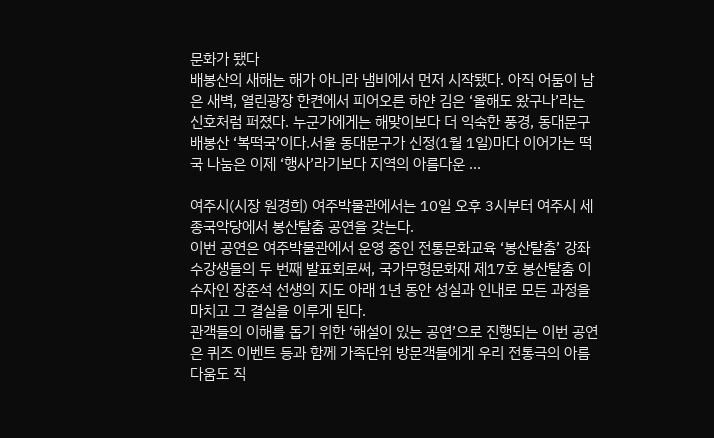문화가 됐다
배봉산의 새해는 해가 아니라 냄비에서 먼저 시작됐다. 아직 어둠이 남은 새벽, 열린광장 한켠에서 피어오른 하얀 김은 ‘올해도 왔구나’라는 신호처럼 퍼졌다. 누군가에게는 해맞이보다 더 익숙한 풍경, 동대문구 배봉산 ‘복떡국’이다.서울 동대문구가 신정(1월 1일)마다 이어가는 떡국 나눔은 이제 ‘행사’라기보다 지역의 아름다운 ...

여주시(시장 원경희) 여주박물관에서는 10일 오후 3시부터 여주시 세종국악당에서 봉산탈춤 공연을 갖는다.
이번 공연은 여주박물관에서 운영 중인 전통문화교육 ‘봉산탈춤’ 강좌 수강생들의 두 번째 발표회로써, 국가무형문화재 제17호 봉산탈춤 이수자인 장준석 선생의 지도 아래 1년 동안 성실과 인내로 모든 과정을 마치고 그 결실을 이루게 된다.
관객들의 이해를 돕기 위한 ‘해설이 있는 공연’으로 진행되는 이번 공연은 퀴즈 이벤트 등과 함께 가족단위 방문객들에게 우리 전통극의 아름다움도 직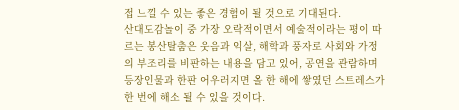접 느낄 수 있는 좋은 경험이 될 것으로 기대된다.
산대도감놀이 중 가장 오락적이면서 예술적이라는 평이 따르는 봉산탈춤은 웃음과 익살, 해학과 풍자로 사회와 가정의 부조리를 비판하는 내용을 담고 있어, 공연을 관람하며 등장인물과 한판 어우러지면 올 한 해에 쌓였던 스트레스가 한 번에 해소 될 수 있을 것이다.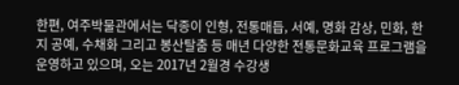한편, 여주박물관에서는 닥종이 인형, 전통매듭, 서예, 명화 감상, 민화, 한지 공예, 수채화 그리고 봉산탈춤 등 매년 다양한 전통문화교육 프로그램을 운영하고 있으며, 오는 2017년 2월경 수강생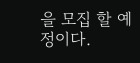을 모집 할 예정이다.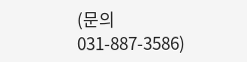(문의 031-887-3586)